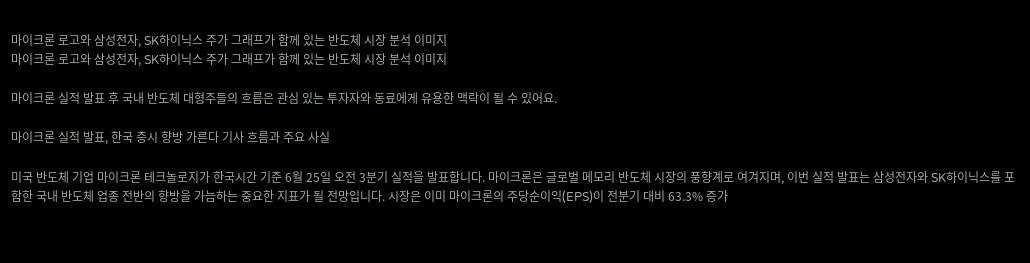마이크론 로고와 삼성전자, SK하이닉스 주가 그래프가 함께 있는 반도체 시장 분석 이미지
마이크론 로고와 삼성전자, SK하이닉스 주가 그래프가 함께 있는 반도체 시장 분석 이미지

마이크론 실적 발표 후 국내 반도체 대형주들의 흐름은 관심 있는 투자자와 동료에게 유용한 맥락이 될 수 있어요.

마이크론 실적 발표, 한국 증시 향방 가른다 기사 흐름과 주요 사실

미국 반도체 기업 마이크론 테크놀로지가 한국시간 기준 6월 25일 오전 3분기 실적을 발표합니다. 마이크론은 글로벌 메모리 반도체 시장의 풍향계로 여겨지며, 이번 실적 발표는 삼성전자와 SK하이닉스를 포함한 국내 반도체 업종 전반의 향방을 가늠하는 중요한 지표가 될 전망입니다. 시장은 이미 마이크론의 주당순이익(EPS)이 전분기 대비 63.3% 증가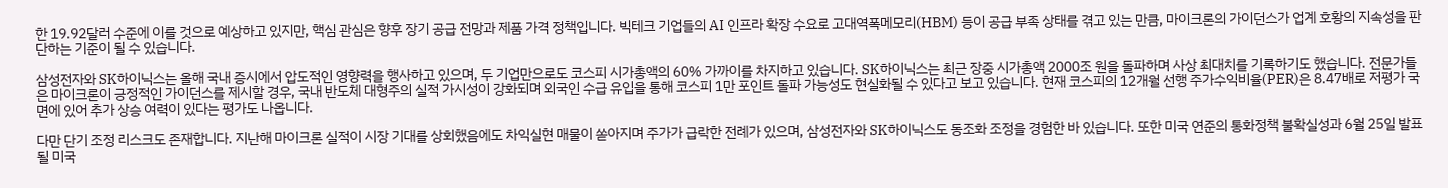한 19.92달러 수준에 이를 것으로 예상하고 있지만, 핵심 관심은 향후 장기 공급 전망과 제품 가격 정책입니다. 빅테크 기업들의 AI 인프라 확장 수요로 고대역폭메모리(HBM) 등이 공급 부족 상태를 겪고 있는 만큼, 마이크론의 가이던스가 업계 호황의 지속성을 판단하는 기준이 될 수 있습니다.

삼성전자와 SK하이닉스는 올해 국내 증시에서 압도적인 영향력을 행사하고 있으며, 두 기업만으로도 코스피 시가총액의 60% 가까이를 차지하고 있습니다. SK하이닉스는 최근 장중 시가총액 2000조 원을 돌파하며 사상 최대치를 기록하기도 했습니다. 전문가들은 마이크론이 긍정적인 가이던스를 제시할 경우, 국내 반도체 대형주의 실적 가시성이 강화되며 외국인 수급 유입을 통해 코스피 1만 포인트 돌파 가능성도 현실화될 수 있다고 보고 있습니다. 현재 코스피의 12개월 선행 주가수익비율(PER)은 8.47배로 저평가 국면에 있어 추가 상승 여력이 있다는 평가도 나옵니다.

다만 단기 조정 리스크도 존재합니다. 지난해 마이크론 실적이 시장 기대를 상회했음에도 차익실현 매물이 쏟아지며 주가가 급락한 전례가 있으며, 삼성전자와 SK하이닉스도 동조화 조정을 경험한 바 있습니다. 또한 미국 연준의 통화정책 불확실성과 6월 25일 발표될 미국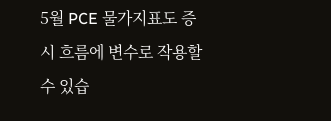5월 PCE 물가지표도 증시 흐름에 변수로 작용할 수 있습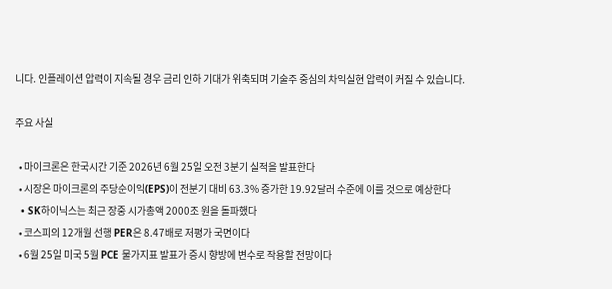니다. 인플레이션 압력이 지속될 경우 금리 인하 기대가 위축되며 기술주 중심의 차익실현 압력이 커질 수 있습니다.

주요 사실

  • 마이크론은 한국시간 기준 2026년 6월 25일 오전 3분기 실적을 발표한다
  • 시장은 마이크론의 주당순이익(EPS)이 전분기 대비 63.3% 증가한 19.92달러 수준에 이를 것으로 예상한다
  • SK하이닉스는 최근 장중 시가총액 2000조 원을 돌파했다
  • 코스피의 12개월 선행 PER은 8.47배로 저평가 국면이다
  • 6월 25일 미국 5월 PCE 물가지표 발표가 증시 향방에 변수로 작용할 전망이다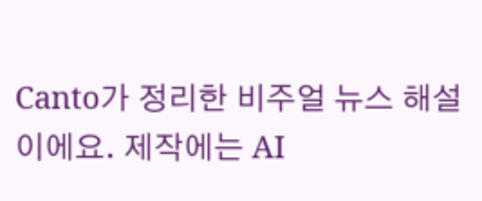Canto가 정리한 비주얼 뉴스 해설이에요. 제작에는 AI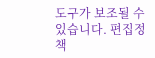도구가 보조될 수 있습니다. 편집정책